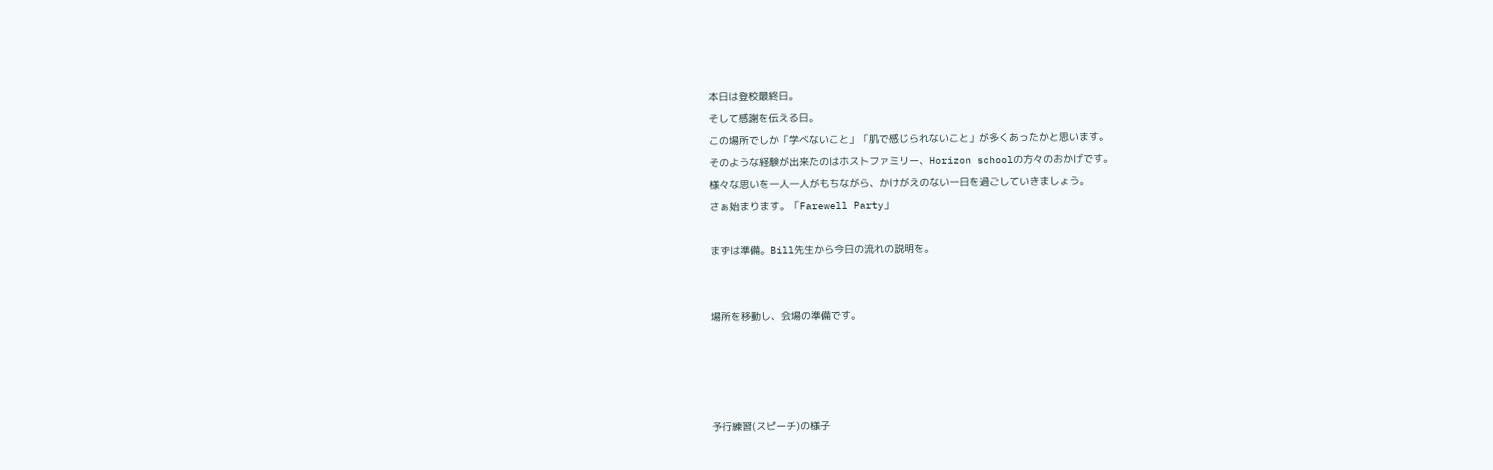本日は登校最終日。
そして感謝を伝える日。
この場所でしか「学べないこと」「肌で感じられないこと」が多くあったかと思います。
そのような経験が出来たのはホストファミリー、Horizon schoolの方々のおかげです。
様々な思いを一人一人がもちながら、かけがえのない一日を過ごしていきましょう。
さぁ始まります。「Farewell Party」

まずは準備。Bill先生から今日の流れの説明を。


場所を移動し、会場の準備です。




予行練習(スピーチ)の様子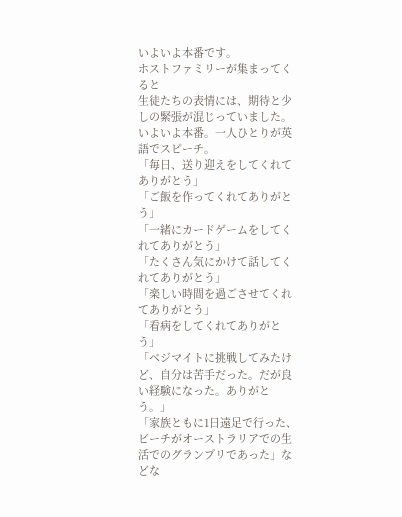いよいよ本番です。
ホストファミリーが集まってくると
生徒たちの表情には、期待と少しの緊張が混じっていました。いよいよ本番。一人ひとりが英語でスピーチ。
「毎日、送り迎えをしてくれてありがとう」
「ご飯を作ってくれてありがとう」
「一緒にカードゲームをしてくれてありがとう」
「たくさん気にかけて話してくれてありがとう」
「楽しい時間を過ごさせてくれてありがとう」
「看病をしてくれてありがとう」
「ベジマイトに挑戦してみたけど、自分は苦手だった。だが良い経験になった。ありがとう。」
「家族ともに1日遠足で行った、ビーチがオーストラリアでの生活でのグランプリであった」などな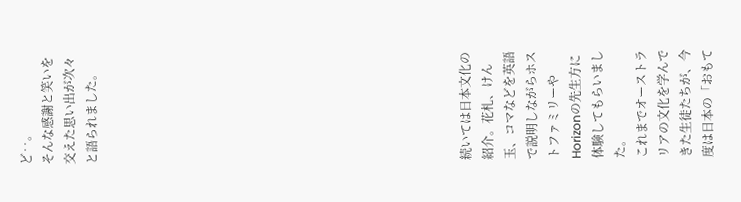ど‥。
そんな感謝と笑いを交えた思い出が次々と語られました。
















続いては日本文化の紹介。花札、けん玉、コマなどを英語で説明しながらホストファミリーやHorizonの先生方に体験してもらいました。
これまでオーストラリアの文化を学んできた生徒たちが、今度は日本の「おもて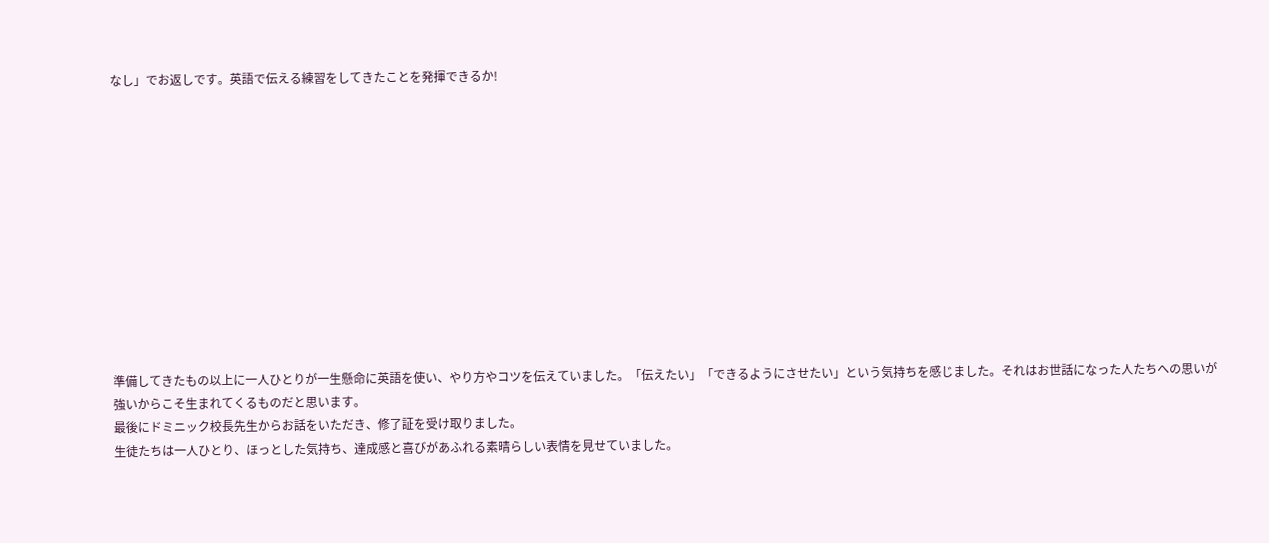なし」でお返しです。英語で伝える練習をしてきたことを発揮できるか!












準備してきたもの以上に一人ひとりが一生懸命に英語を使い、やり方やコツを伝えていました。「伝えたい」「できるようにさせたい」という気持ちを感じました。それはお世話になった人たちへの思いが強いからこそ生まれてくるものだと思います。
最後にドミニック校長先生からお話をいただき、修了証を受け取りました。
生徒たちは一人ひとり、ほっとした気持ち、達成感と喜びがあふれる素晴らしい表情を見せていました。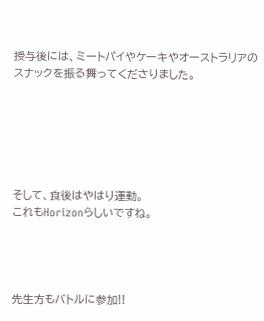授与後には、ミートパイやケーキやオーストラリアのスナックを振る舞ってくださりました。






そして、食後はやはり運動。
これもHorizonらしいですね。




先生方もバトルに参加!!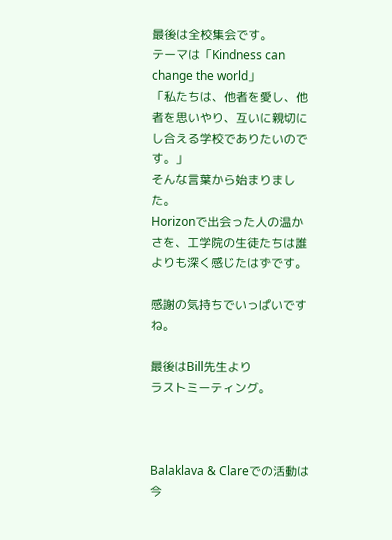最後は全校集会です。
テーマは「Kindness can change the world」
「私たちは、他者を愛し、他者を思いやり、互いに親切にし合える学校でありたいのです。」
そんな言葉から始まりました。
Horizonで出会った人の温かさを、工学院の生徒たちは誰よりも深く感じたはずです。

感謝の気持ちでいっぱいですね。

最後はBill先生より
ラストミーティング。



Balaklava & Clareでの活動は今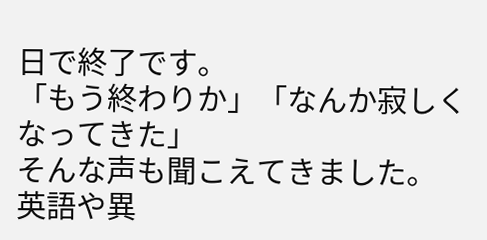日で終了です。
「もう終わりか」「なんか寂しくなってきた」
そんな声も聞こえてきました。
英語や異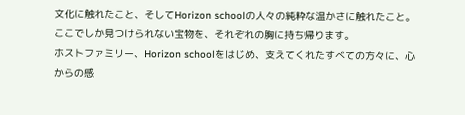文化に触れたこと、そしてHorizon schoolの人々の純粋な温かさに触れたこと。
ここでしか見つけられない宝物を、それぞれの胸に持ち帰ります。
ホストファミリー、Horizon schoolをはじめ、支えてくれたすべての方々に、心からの感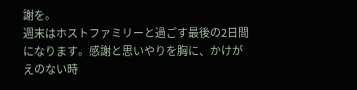謝を。
週末はホストファミリーと過ごす最後の2日間になります。感謝と思いやりを胸に、かけがえのない時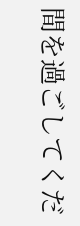間を過ごしてくだ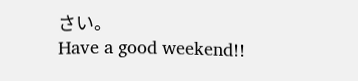さい。
Have a good weekend!!